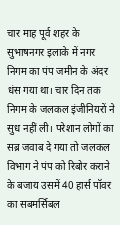चार माह पूर्व शहर के सुभाषनगर इलाके में नगर निगम का पंप जमीन के अंदर धंस गया था। चार दिन तक निगम के जलकल इंजीनियरों ने सुध नहीं ली। परेशान लोगों का सब्र जवाब दे गया तो जलकल विभाग ने पंप को रिबोर कराने के बजाय उसमें 40 हार्स पॉवर का सबमर्सिबल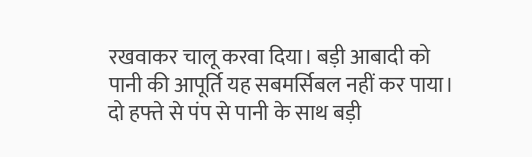रखवाकर चालू करवा दिया। बड़ी आबादी को पानी की आपूर्ति यह सबमर्सिबल नहीं कर पाया। दो हफ्ते से पंप से पानी के साथ बड़ी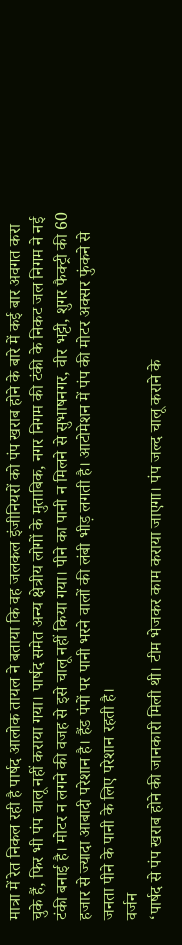मात्रा में रेत निकल रही है पार्षद आलोक तायल ने बताया कि वह जलकल इंजीनियरों को पंप खराब होने के बारे में कई बार अवगत करा चुके हैं, फिर भी पंप चालू नहीं कराया गया। पार्षद समेत अन्य क्षेत्रीय लोगों के मुताबिक, नगर निगम की टंकी के निकट जल निगम ने नई टंकी बनाई है। मोटर न लगने की वजह से इसे चालू नहीं किया गया। पीने का पानी न मिलने से सुभाषनगर, वीर भट्टी, शुगर फैक्ट्री की 60 हजार से ज्यादा आबादी परेशान है। हैंड पंपों पर पानी भरने वालों की लंबी भीड़ लगती है। आटोमेशन में पंप की मोटर अक्सर फुंकने से जनता पीने के पानी के लिए परेशान रहती है।
वर्जन
‘पार्षद से पंप खराब होने की जानकारी मिली थी। टीम भेजकर काम कराया जाएगा। पंप जल्द चालू कराने के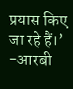प्रयास किए जा रहे हैं।’ -आरबी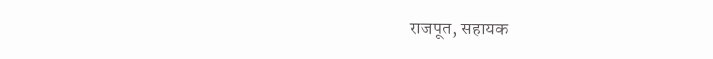राजपूत, सहायक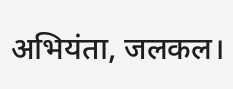अभियंता, जलकल।